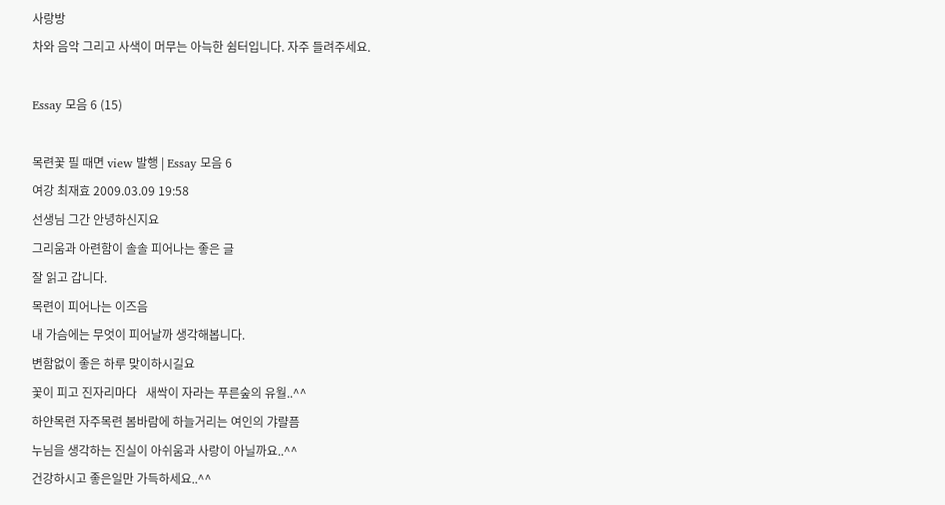사랑방
차와 음악 그리고 사색이 머무는 아늑한 쉼터입니다. 자주 들려주세요.

Essay 모음 6 (15)

목련꽃 필 때면 view 발행 | Essay 모음 6
여강 최재효 2009.03.09 19:58
선생님 그간 안녕하신지요
그리움과 아련함이 솔솔 피어나는 좋은 글
잘 읽고 갑니다.
목련이 피어나는 이즈음
내 가슴에는 무엇이 피어날까 생각해봅니다.
변함없이 좋은 하루 맞이하시길요
꽃이 피고 진자리마다   새싹이 자라는 푸른숲의 유월..^^
하얀목련 자주목련 봄바람에 하늘거리는 여인의 갸랼픔
누님을 생각하는 진실이 아쉬움과 사랑이 아닐까요..^^
건강하시고 좋은일만 가득하세요..^^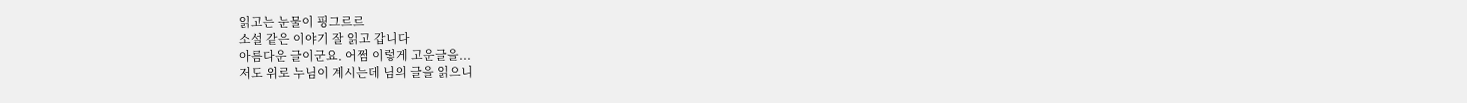읽고는 눈물이 핑그르르
소설 같은 이야기 잘 읽고 갑니다
아름다운 글이군요. 어쩜 이렇게 고운글을...
저도 위로 누님이 계시는데 님의 글을 읽으니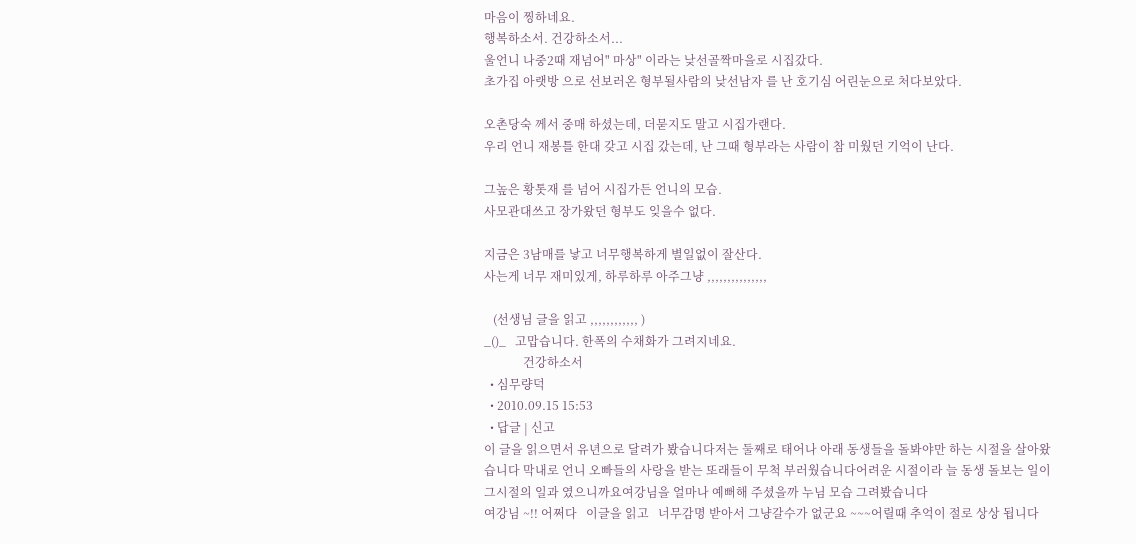마음이 찡하네요.
행복하소서. 건강하소서...
울언니 나중2때 재넘어" 마상" 이라는 낮선골짝마을로 시집갔다.
초가집 아랫방 으로 선보러온 형부될사람의 낮선남자 를 난 호기심 어린눈으로 처다보았다.

오촌당숙 께서 중매 하셨는데, 더묻지도 말고 시집가랜다.
우리 언니 재봉틀 한대 갖고 시집 갔는데, 난 그때 형부라는 사람이 참 미웠던 기억이 난다.

그높은 황톳재 를 넘어 시집가든 언니의 모습.
사모관대쓰고 장가왔던 형부도 잊을수 없다.

지금은 3남매를 낳고 너무행복하게 별일없이 잘산다.
사는게 너무 재미있게, 하루하루 아주그냥 ,,,,,,,,,,,,,,,

   (선생님 글을 읽고 ,,,,,,,,,,,, )
_()_   고맙습니다. 한폭의 수채화가 그려지네요.
             건강하소서
  • 심무량덕
  • 2010.09.15 15:53
  • 답글 | 신고
이 글을 읽으면서 유년으로 달려가 봤습니다저는 둘째로 태어나 아래 동생들을 돌봐야만 하는 시절을 살아왔습니다 막내로 언니 오빠들의 사랑을 받는 또래들이 무척 부러웠습니다어려운 시절이라 늘 동생 돌보는 일이 그시절의 일과 였으니까요여강님을 얼마나 예뻐해 주셨을까 누님 모습 그려봤습니다
여강님 ~!! 어쩌다   이글을 읽고   너무감명 받아서 그냥갈수가 없군요 ~~~어릴때 추억이 절로 상상 됩니다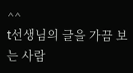^^
t선생님의 글을 가끔 보는 사람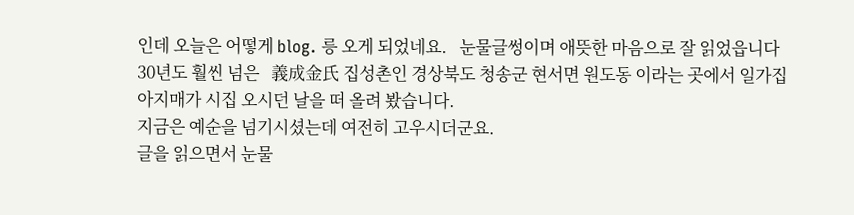인데 오늘은 어떻게 blog. 릉 오게 되었네요.   눈물글썽이며 애뜻한 마음으로 잘 읽었읍니다
30년도 훨씬 넘은   義成金氏 집성촌인 경상북도 청송군 현서면 원도동 이라는 곳에서 일가집 아지매가 시집 오시던 날을 떠 올려 봤습니다.
지금은 예순을 넘기시셨는데 여전히 고우시더군요.
글을 읽으면서 눈물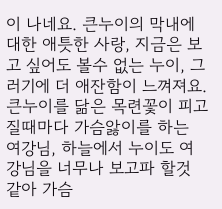이 나네요. 큰누이의 막내에 대한 애틋한 사랑, 지금은 보고 싶어도 볼수 없는 누이, 그러기에 더 애잔함이 느껴져요.
큰누이를 닮은 목련꽃이 피고질때마다 가슴앓이를 하는 여강님, 하늘에서 누이도 여강님을 너무나 보고파 할것 같아 가슴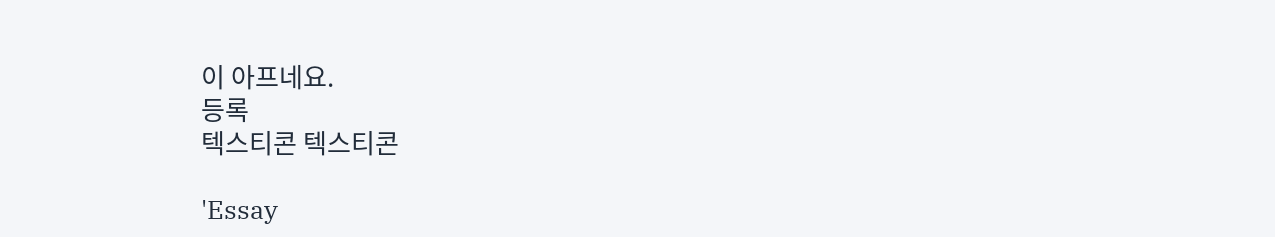이 아프네요.
등록
텍스티콘 텍스티콘

'Essay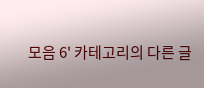모음 6' 카테고리의 다른 글